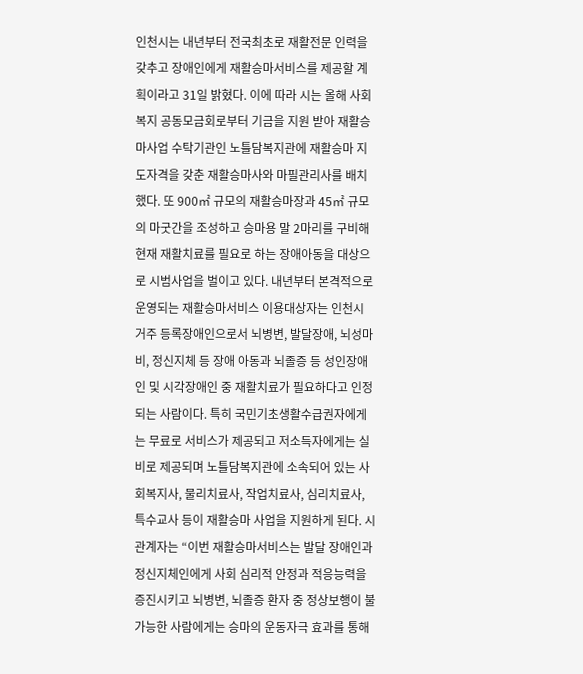인천시는 내년부터 전국최초로 재활전문 인력을 갖추고 장애인에게 재활승마서비스를 제공할 계획이라고 31일 밝혔다. 이에 따라 시는 올해 사회복지 공동모금회로부터 기금을 지원 받아 재활승마사업 수탁기관인 노틀담복지관에 재활승마 지도자격을 갖춘 재활승마사와 마필관리사를 배치했다. 또 900㎡ 규모의 재활승마장과 45㎡ 규모의 마굿간을 조성하고 승마용 말 2마리를 구비해 현재 재활치료를 필요로 하는 장애아동을 대상으로 시범사업을 벌이고 있다. 내년부터 본격적으로 운영되는 재활승마서비스 이용대상자는 인천시 거주 등록장애인으로서 뇌병변, 발달장애, 뇌성마비, 정신지체 등 장애 아동과 뇌졸증 등 성인장애인 및 시각장애인 중 재활치료가 필요하다고 인정되는 사람이다. 특히 국민기초생활수급권자에게는 무료로 서비스가 제공되고 저소득자에게는 실비로 제공되며 노틀담복지관에 소속되어 있는 사회복지사, 물리치료사, 작업치료사, 심리치료사, 특수교사 등이 재활승마 사업을 지원하게 된다. 시 관계자는 “이번 재활승마서비스는 발달 장애인과 정신지체인에게 사회 심리적 안정과 적응능력을 증진시키고 뇌병변, 뇌졸증 환자 중 정상보행이 불가능한 사람에게는 승마의 운동자극 효과를 통해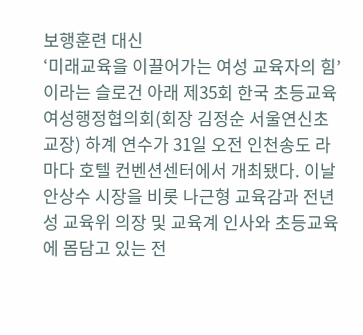보행훈련 대신
‘미래교육을 이끌어가는 여성 교육자의 힘’이라는 슬로건 아래 제35회 한국 초등교육여성행정협의회(회장 김정순 서울연신초교장) 하계 연수가 31일 오전 인천송도 라마다 호텔 컨벤션센터에서 개최됐다. 이날 안상수 시장을 비롯 나근형 교육감과 전년성 교육위 의장 및 교육계 인사와 초등교육에 몸담고 있는 전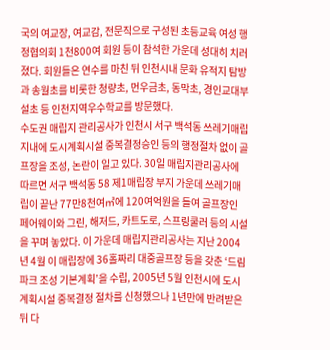국의 여교장, 여교감, 전문직으로 구성된 초등교육 여성 행정협의회 1천800여 회원 등이 참석한 가운데 성대히 치러졌다. 회원들은 연수를 마친 뒤 인천시내 문화 유적지 탐방과 송월초를 비롯한 청량초, 먼우금초, 동막초, 경인교대부설초 등 인천지역우수학교를 방문했다.
수도권 매립지 관리공사가 인천시 서구 백석동 쓰레기매립지내에 도시계획시설 중복결정승인 등의 행정절차 없이 골프장을 조성, 논란이 일고 있다. 30일 매립지관리공사에 따르면 서구 백석동 58 제1매립장 부지 가운데 쓰레기매립이 끝난 77만8천여㎡에 120여억원을 들여 골프장인 페어웨이와 그린, 해저드, 카트도로, 스프링쿨러 등의 시설을 꾸며 놓았다. 이 가운데 매립지관리공사는 지난 2004년 4월 이 매립장에 36홀짜리 대중골프장 등을 갖춘 ‘드림파크 조성 기본계획’을 수립, 2005년 5월 인천시에 도시계획시설 중복결정 절차를 신청했으나 1년만에 반려받은 뒤 다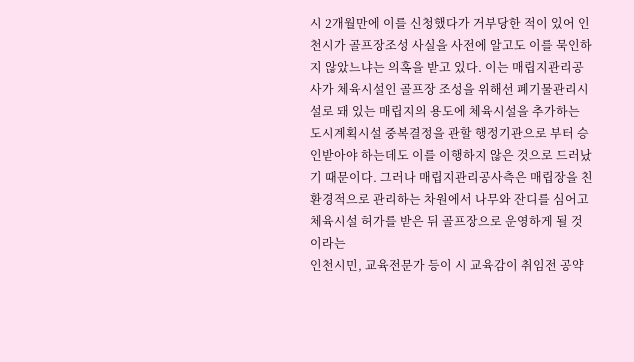시 2개월만에 이를 신청했다가 거부당한 적이 있어 인천시가 골프장조성 사실을 사전에 알고도 이를 묵인하지 않았느냐는 의혹을 받고 있다. 이는 매립지관리공사가 체육시설인 골프장 조성을 위해선 폐기물관리시설로 돼 있는 매립지의 용도에 체육시설을 추가하는 도시계획시설 중복결정을 관할 행정기관으로 부터 승인받아야 하는데도 이를 이행하지 않은 것으로 드러났기 때문이다. 그러나 매립지관리공사측은 매립장을 친환경적으로 관리하는 차원에서 나무와 잔디를 심어고 체육시설 허가를 받은 뒤 골프장으로 운영하게 될 것이라는
인천시민, 교육전문가 등이 시 교육감이 취임전 공약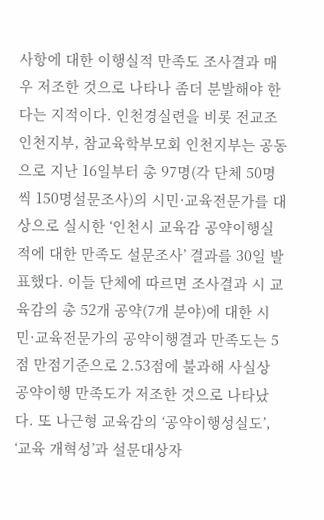사항에 대한 이행실적 만족도 조사결과 매우 저조한 것으로 나타나 좀더 분발해야 한다는 지적이다. 인천경실련을 비롯 전교조 인천지부, 참교육학부모회 인천지부는 공동으로 지난 16일부터 총 97명(각 단체 50명씩 150명설문조사)의 시민·교육전문가를 대상으로 실시한 ‘인천시 교육감 공약이행실적에 대한 만족도 설문조사’ 결과를 30일 발표했다. 이들 단체에 따르면 조사결과 시 교육감의 총 52개 공약(7개 분야)에 대한 시민·교육전문가의 공약이행결과 만족도는 5점 만점기준으로 2.53점에 불과해 사실상 공약이행 만족도가 저조한 것으로 나타났다. 또 나근형 교육감의 ‘공약이행성실도’, ‘교육 개혁성’과 설문대상자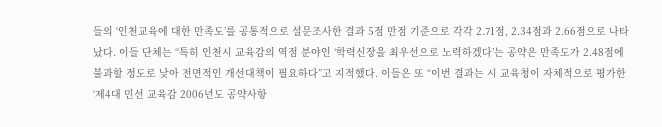들의 ‘인천교육에 대한 만족도’를 공통적으로 설문조사한 결과 5점 만점 기준으로 각각 2.71점, 2.34점과 2.66점으로 나타났다. 이들 단체는 “특히 인천시 교육감의 역점 분야인 ‘학력신장을 최우선으로 노력하겠다’는 공약은 만족도가 2.48점에 불과할 정도로 낮아 전면적인 개선대책이 필요하다”고 지적했다. 이들은 또 “이번 결과는 시 교육청이 자체적으로 평가한 ‘제4대 민선 교육감 2006년도 공약사항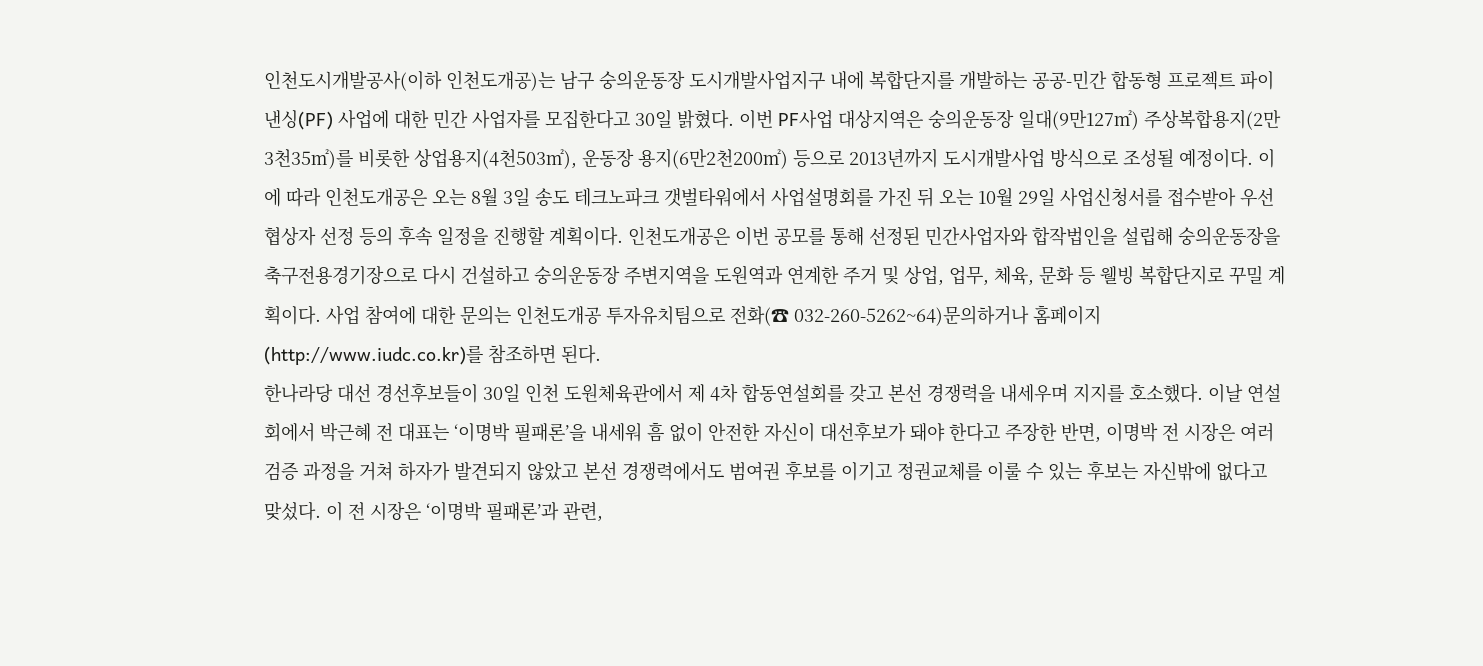인천도시개발공사(이하 인천도개공)는 남구 숭의운동장 도시개발사업지구 내에 복합단지를 개발하는 공공-민간 합동형 프로젝트 파이낸싱(PF) 사업에 대한 민간 사업자를 모집한다고 30일 밝혔다. 이번 PF사업 대상지역은 숭의운동장 일대(9만127㎡) 주상복합용지(2만3천35㎡)를 비롯한 상업용지(4천503㎡), 운동장 용지(6만2천200㎡) 등으로 2013년까지 도시개발사업 방식으로 조성될 예정이다. 이에 따라 인천도개공은 오는 8월 3일 송도 테크노파크 갯벌타워에서 사업설명회를 가진 뒤 오는 10월 29일 사업신청서를 접수받아 우선 협상자 선정 등의 후속 일정을 진행할 계획이다. 인천도개공은 이번 공모를 통해 선정된 민간사업자와 합작법인을 설립해 숭의운동장을 축구전용경기장으로 다시 건설하고 숭의운동장 주변지역을 도원역과 연계한 주거 및 상업, 업무, 체육, 문화 등 웰빙 복합단지로 꾸밀 계획이다. 사업 참여에 대한 문의는 인천도개공 투자유치팀으로 전화(☎ 032-260-5262~64)문의하거나 홈페이지(http://www.iudc.co.kr)를 참조하면 된다.
한나라당 대선 경선후보들이 30일 인천 도원체육관에서 제 4차 합동연설회를 갖고 본선 경쟁력을 내세우며 지지를 호소했다. 이날 연설회에서 박근혜 전 대표는 ‘이명박 필패론’을 내세워 흠 없이 안전한 자신이 대선후보가 돼야 한다고 주장한 반면, 이명박 전 시장은 여러 검증 과정을 거쳐 하자가 발견되지 않았고 본선 경쟁력에서도 범여권 후보를 이기고 정권교체를 이룰 수 있는 후보는 자신밖에 없다고 맞섰다. 이 전 시장은 ‘이명박 필패론’과 관련,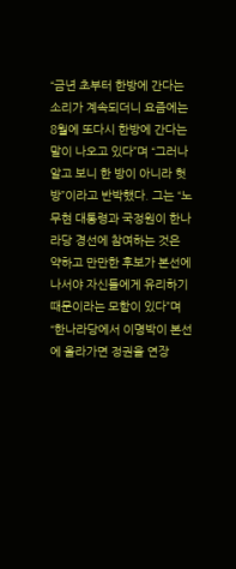“금년 초부터 한방에 간다는 소리가 계속되더니 요즘에는 8월에 또다시 한방에 간다는 말이 나오고 있다”며 “그러나 알고 보니 한 방이 아니라 헛 방”이라고 반박했다. 그는 “노무현 대통령과 국정원이 한나라당 경선에 참여하는 것은 약하고 만만한 후보가 본선에 나서야 자신들에게 유리하기 때문이라는 모함이 있다”며 “한나라당에서 이명박이 본선에 올라가면 정권을 연장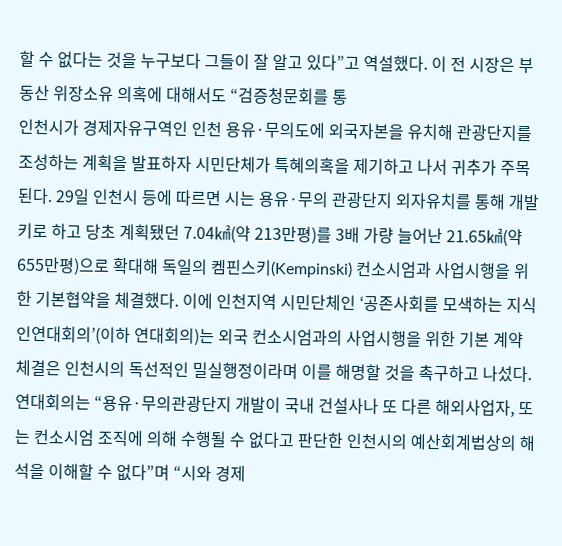할 수 없다는 것을 누구보다 그들이 잘 알고 있다”고 역설했다. 이 전 시장은 부동산 위장소유 의혹에 대해서도 “검증청문회를 통
인천시가 경제자유구역인 인천 용유·무의도에 외국자본을 유치해 관광단지를 조성하는 계획을 발표하자 시민단체가 특혜의혹을 제기하고 나서 귀추가 주목된다. 29일 인천시 등에 따르면 시는 용유·무의 관광단지 외자유치를 통해 개발키로 하고 당초 계획됐던 7.04㎢(약 213만평)를 3배 가량 늘어난 21.65㎢(약 655만평)으로 확대해 독일의 켐핀스키(Kempinski) 컨소시엄과 사업시행을 위한 기본협약을 체결했다. 이에 인천지역 시민단체인 ‘공존사회를 모색하는 지식인연대회의’(이하 연대회의)는 외국 컨소시엄과의 사업시행을 위한 기본 계약 체결은 인천시의 독선적인 밀실행정이라며 이를 해명할 것을 촉구하고 나섰다. 연대회의는 “용유·무의관광단지 개발이 국내 건설사나 또 다른 해외사업자, 또는 컨소시엄 조직에 의해 수행될 수 없다고 판단한 인천시의 예산회계법상의 해석을 이해할 수 없다”며 “시와 경제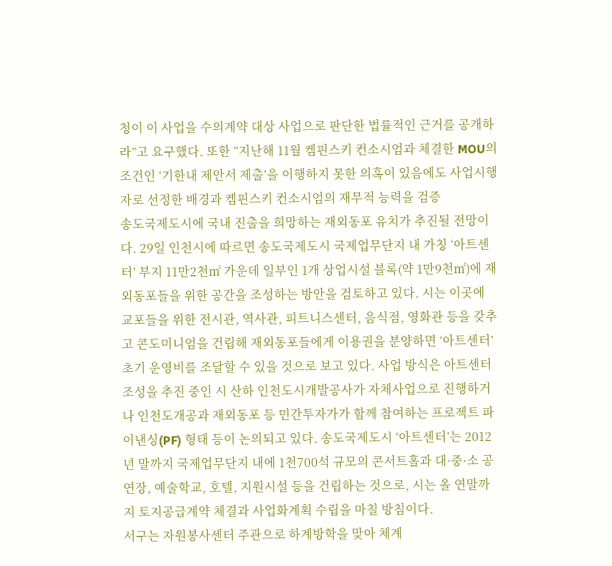청이 이 사업을 수의계약 대상 사업으로 판단한 법률적인 근거를 공개하라”고 요구했다. 또한 “지난해 11월 켐핀스키 컨소시엄과 체결한 MOU의 조건인 ‘기한내 제안서 제출’을 이행하지 못한 의혹이 있음에도 사업시행자로 선정한 배경과 켐핀스키 컨소시엄의 재무적 능력을 검증
송도국제도시에 국내 진출을 희망하는 재외동포 유치가 추진될 전망이다. 29일 인천시에 따르면 송도국제도시 국제업무단지 내 가칭 ‘아트센터’ 부지 11만2천㎡ 가운데 일부인 1개 상업시설 블록(약 1만9천㎡)에 재외동포들을 위한 공간을 조성하는 방안을 검토하고 있다. 시는 이곳에 교포들을 위한 전시관, 역사관, 피트니스센터, 음식점, 영화관 등을 갖추고 콘도미니엄을 건립해 재외동포들에게 이용권을 분양하면 ‘아트센터’ 초기 운영비를 조달할 수 있을 것으로 보고 있다. 사업 방식은 아트센터 조성을 추진 중인 시 산하 인천도시개발공사가 자체사업으로 진행하거나 인천도개공과 재외동포 등 민간투자가가 함께 참여하는 프로젝트 파이낸싱(PF) 형태 등이 논의되고 있다. 송도국제도시 ‘아트센터’는 2012년 말까지 국제업무단지 내에 1천700석 규모의 콘서트홀과 대·중·소 공연장, 예술학교, 호텔, 지원시설 등을 건립하는 것으로, 시는 올 연말까지 토지공급계약 체결과 사업화계획 수립을 마칠 방침이다.
서구는 자원봉사센터 주관으로 하계방학을 맞아 체계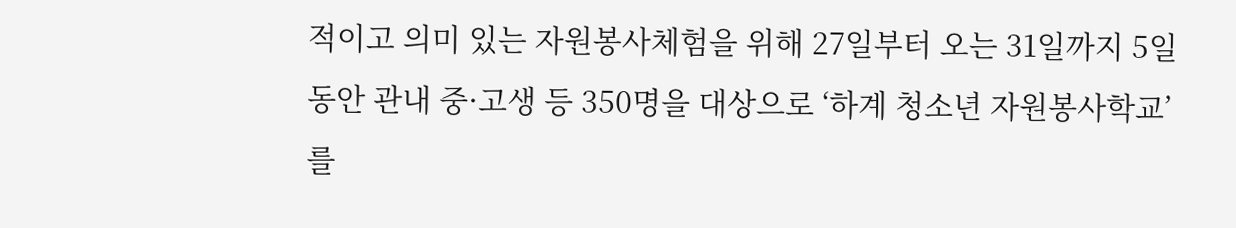적이고 의미 있는 자원봉사체험을 위해 27일부터 오는 31일까지 5일 동안 관내 중·고생 등 350명을 대상으로 ‘하계 청소년 자원봉사학교’를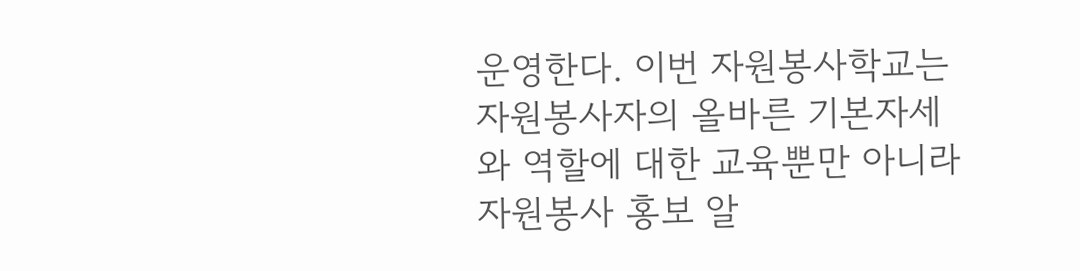운영한다. 이번 자원봉사학교는 자원봉사자의 올바른 기본자세와 역할에 대한 교육뿐만 아니라 자원봉사 홍보 알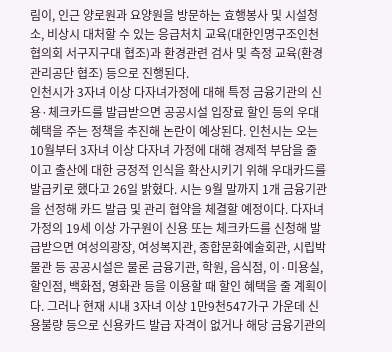림이, 인근 양로원과 요양원을 방문하는 효행봉사 및 시설청소, 비상시 대처할 수 있는 응급처치 교육(대한인명구조인천협의회 서구지구대 협조)과 환경관련 검사 및 측정 교육(환경관리공단 협조) 등으로 진행된다.
인천시가 3자녀 이상 다자녀가정에 대해 특정 금융기관의 신용·체크카드를 발급받으면 공공시설 입장료 할인 등의 우대 혜택을 주는 정책을 추진해 논란이 예상된다. 인천시는 오는 10월부터 3자녀 이상 다자녀 가정에 대해 경제적 부담을 줄이고 출산에 대한 긍정적 인식을 확산시키기 위해 우대카드를 발급키로 했다고 26일 밝혔다. 시는 9월 말까지 1개 금융기관을 선정해 카드 발급 및 관리 협약을 체결할 예정이다. 다자녀가정의 19세 이상 가구원이 신용 또는 체크카드를 신청해 발급받으면 여성의광장, 여성복지관, 종합문화예술회관, 시립박물관 등 공공시설은 물론 금융기관, 학원, 음식점, 이·미용실, 할인점, 백화점, 영화관 등을 이용할 때 할인 혜택을 줄 계획이다. 그러나 현재 시내 3자녀 이상 1만9천547가구 가운데 신용불량 등으로 신용카드 발급 자격이 없거나 해당 금융기관의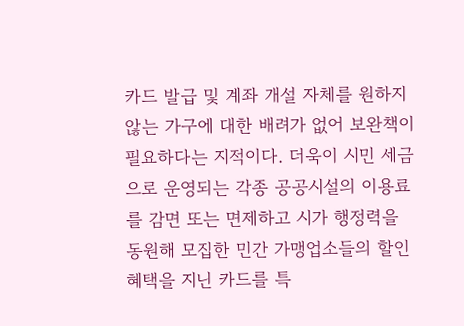카드 발급 및 계좌 개설 자체를 원하지 않는 가구에 대한 배려가 없어 보완책이 필요하다는 지적이다. 더욱이 시민 세금으로 운영되는 각종 공공시설의 이용료를 감면 또는 면제하고 시가 행정력을 동원해 모집한 민간 가맹업소들의 할인 혜택을 지닌 카드를 특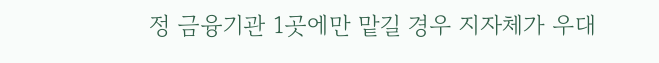정 금융기관 1곳에만 맡길 경우 지자체가 우대